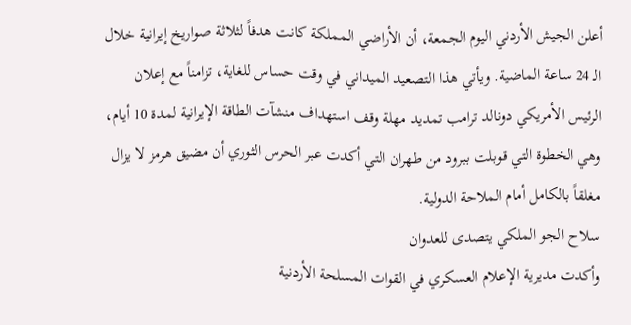أعلن الجيش الأردني اليوم الجمعة، أن الأراضي المملكة كانت هدفاً لثلاثة صواريخ إيرانية خلال الـ 24 ساعة الماضية. ويأتي هذا التصعيد الميداني في وقت حساس للغاية، تزامناً مع إعلان الرئيس الأمريكي دونالد ترامب تمديد مهلة وقف استهداف منشآت الطاقة الإيرانية لمدة 10 أيام، وهي الخطوة التي قوبلت ببرود من طهران التي أكدت عبر الحرس الثوري أن مضيق هرمز لا يزال مغلقاً بالكامل أمام الملاحة الدولية.
سلاح الجو الملكي يتصدى للعدوان
وأكدت مديرية الإعلام العسكري في القوات المسلحة الأردنية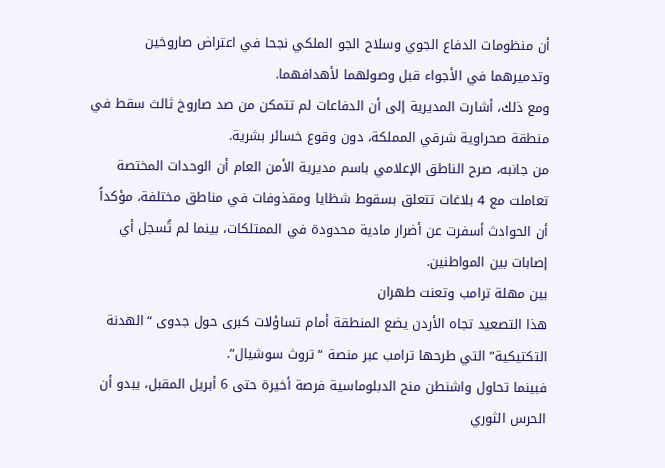أن منظومات الدفاع الجوي وسلاح الجو الملكي نجحا في اعتراض صاروخين وتدميرهما في الأجواء قبل وصولهما لأهدافهما.
ومع ذلك، أشارت المديرية إلى أن الدفاعات لم تتمكن من صد صاروخ ثالث سقط في منطقة صحراوية شرقي المملكة، دون وقوع خسائر بشرية.
من جانبه، صرح الناطق الإعلامي باسم مديرية الأمن العام أن الوحدات المختصة تعاملت مع 4 بلاغات تتعلق بسقوط شظايا ومقذوفات في مناطق مختلفة، مؤكداً أن الحوادث أسفرت عن أضرار مادية محدودة في الممتلكات، بينما لم تُسجل أي إصابات بين المواطنين.
بين مهلة ترامب وتعنت طهران
هذا التصعيد تجاه الأردن يضع المنطقة أمام تساؤلات كبرى حول جدوى “الهدنة التكتيكية” التي طرحها ترامب عبر منصة “تروث سوشيال”.
فبينما تحاول واشنطن منح الدبلوماسية فرصة أخيرة حتى 6 أبريل المقبل، يبدو أن الحرس الثوري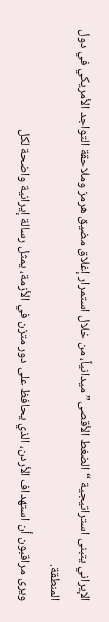الإيراني يتبنى استراتيجية “الضغط الأقصى” ميدانياً، من خلال استمرار إغلاق مضيق هرمز وملاحقة التواجد الأمريكي في دول المنطقة.
ويرى مراقبون أن استهداف الأردن، الذي يحافظ على دور متزن في الأزمة، يمثل رسالة إيرانية واضحة لكل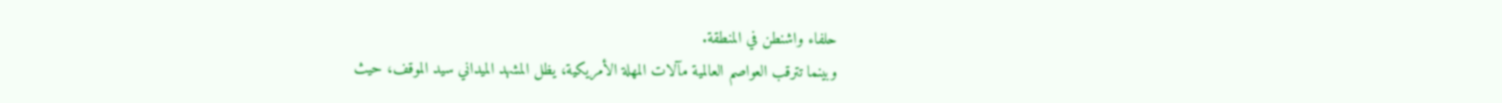حلفاء واشنطن في المنطقة.
وبينما تترقب العواصم العالمية مآلات المهلة الأمريكية، يظل المشهد الميداني سيد الموقف، حيث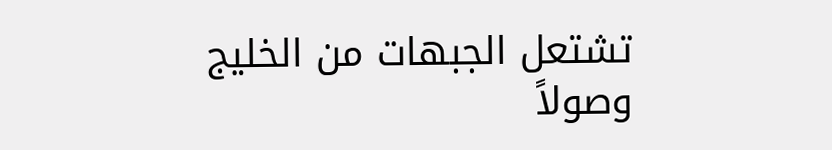تشتعل الجبهات من الخليج وصولاً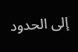إلى الحدود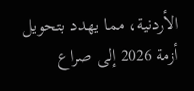الأردنية، مما يهدد بتحويل أزمة 2026 إلى صراع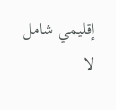إقليمي شامل لا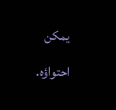يمكن احتواؤه.